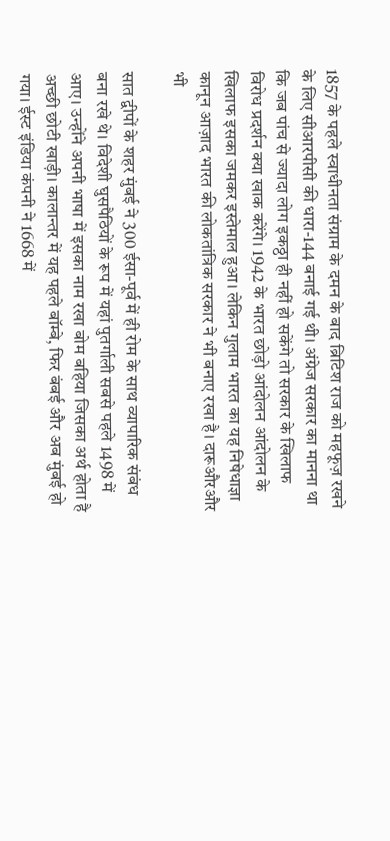1857 के पहले स्वाधीनता संग्राम के दमन के बाद ब्रिटिश राज को महफूज़ रखने के लिए सीआरपीसी की धारा-144 बनाई गई थी। अंग्रेज सरकार का मानना था कि जब पांच से ज्यादा लोग इकठ्ठा ही नहीं हो सकेंगे तो सरकार के खिलाफ विरोध प्रदर्शन क्या खाक करेंगे। 1942 के भारत छोड़ो आंदोलन आंदोलन के खिलाफ इसका जमकर इस्तेमाल हुआ। लेकिन गुलाम भारत का यह निषेधाज्ञा कानून आज़ाद भारत की लोकतांत्रिक सरकार ने भी बनाए रखा है। दारूऔरऔर भी

सात द्वीपों के शहर मुंबई ने 300 ईसा-पूर्व में ही रोम के साथ व्यापारिक संबंध बना रखे थे। विदेशी घुसपैठियों के रूप में यहां पुतर्गाली सबसे पहले 1498 में आए। उन्होंने अपनी भाषा में इसका नाम रखा बोम बहिया जिसका अर्थ होता है अच्छी छोटी खाड़ी। कालान्तर में यह पहले बॉम्बे, फिर बंबई और अब मुंबई हो गया। ईस्ट इंडिया कंपनी ने 1668 में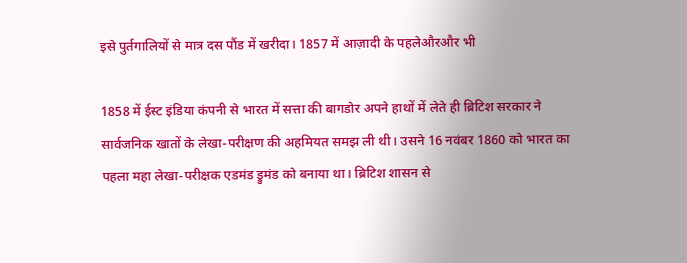इसे पुर्तगालियों से मात्र दस पौंड में खरीदा। 1857 में आज़ादी के पहलेऔरऔर भी

1858 में ईस्ट इंडिया कंपनी से भारत में सत्ता की बागडोर अपने हाथों में लेते ही ब्रिटिश सरकार ने सार्वजनिक खातों के लेखा-परीक्षण की अहमियत समझ ली थी। उसने 16 नवंबर 1860 को भारत का पहला महा लेखा-परीक्षक एडमंड ड्रुमंड को बनाया था। ब्रिटिश शासन से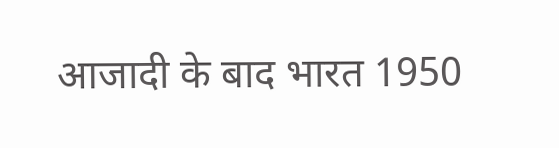आजादी के बाद भारत 1950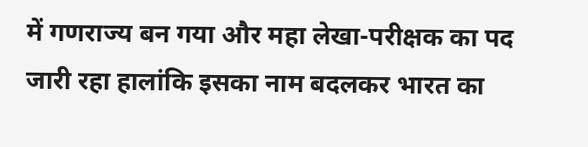में गणराज्‍य बन गया और महा लेखा-परीक्षक का पद जारी रहा हालांकि इसका नाम बदलकर भारत का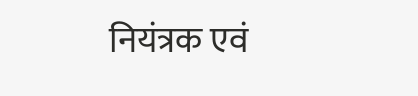नियंत्रक एवं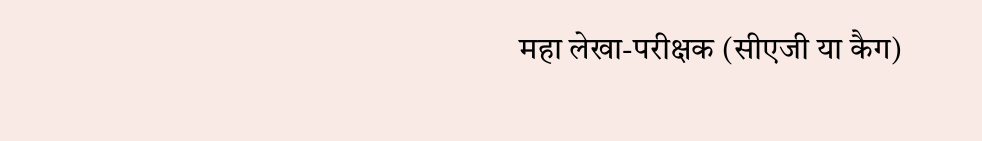महा लेखा-परीक्षक (सीएजी या कैग)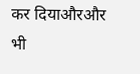कर दियाऔरऔर भी